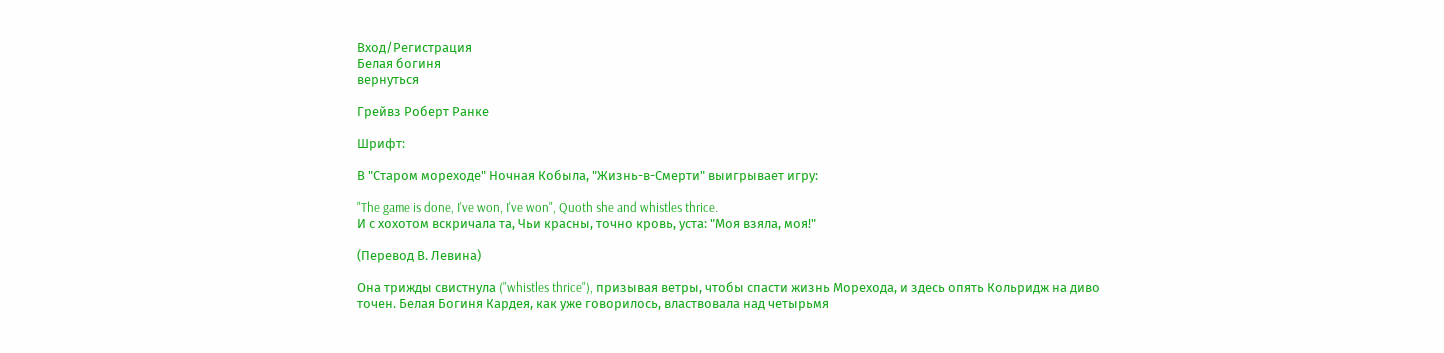Вход/Регистрация
Белая богиня
вернуться

Грейвз Роберт Ранке

Шрифт:

В "Старом мореходе" Ночная Кобыла, "Жизнь-в-Смерти" выигрывает игру:

"The game is done, I've won, I've won", Quoth she and whistles thrice.
И с хохотом вскричала та, Чьи красны, точно кровь, уста: "Моя взяла, моя!"

(Перевод В. Левина)

Она трижды свистнула ("whistles thrice"), призывая ветры, чтобы спасти жизнь Морехода, и здесь опять Кольридж на диво точен. Белая Богиня Кардея, как уже говорилось, властвовала над четырьмя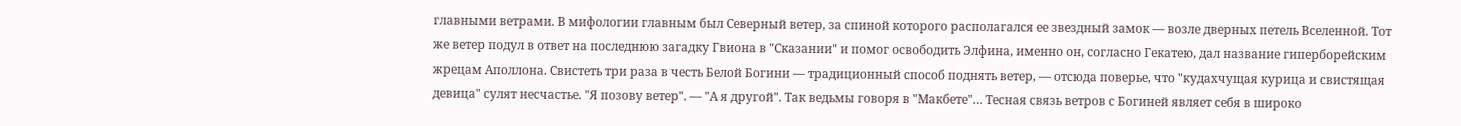главными ветрами. В мифологии главным был Северный ветер, за спиной которого располагался ее звездный замок — возле дверных петель Вселенной. Тот же ветер подул в ответ на последнюю загадку Гвиона в "Сказании" и помог освободить Элфина, именно он, согласно Гекатею, дал название гиперборейским жрецам Аполлона. Свистеть три раза в честь Белой Богини — традиционный способ поднять ветер, — отсюда поверье, что "кудахчущая курица и свистящая девица" сулят несчастье. "Я позову ветер". — "А я другой". Так ведьмы говоря в "Макбете"… Тесная связь ветров с Богиней являет себя в широко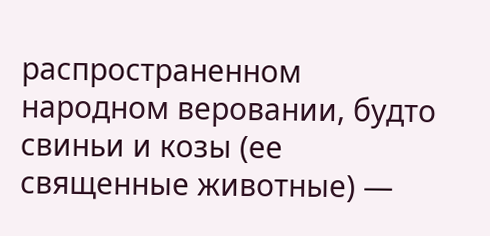распространенном народном веровании, будто свиньи и козы (ее священные животные) —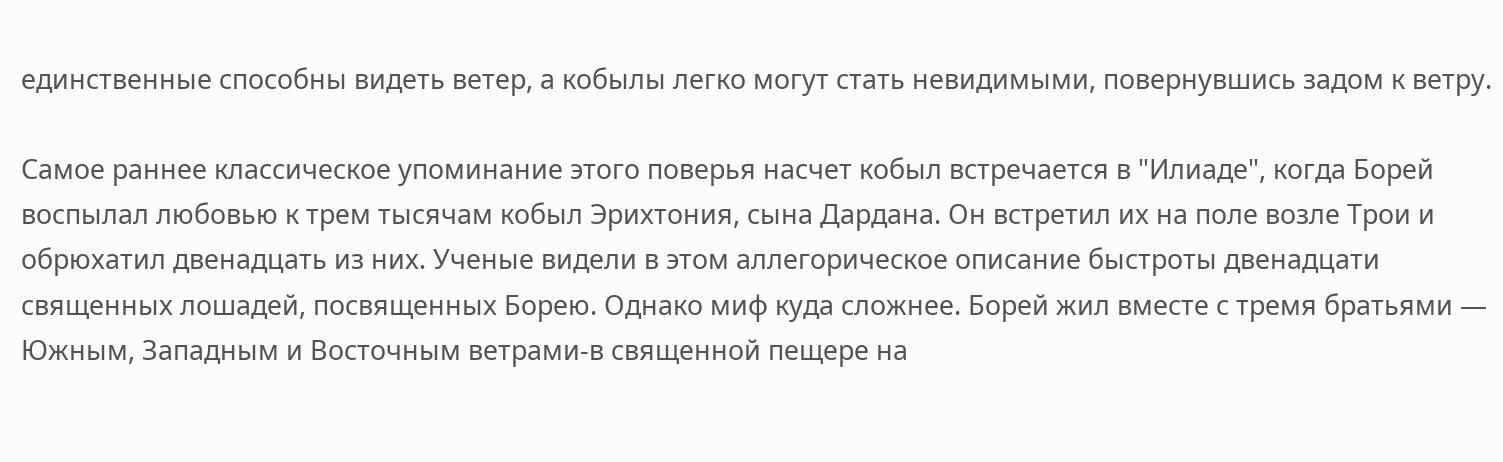единственные способны видеть ветер, а кобылы легко могут стать невидимыми, повернувшись задом к ветру.

Самое раннее классическое упоминание этого поверья насчет кобыл встречается в "Илиаде", когда Борей воспылал любовью к трем тысячам кобыл Эрихтония, сына Дардана. Он встретил их на поле возле Трои и обрюхатил двенадцать из них. Ученые видели в этом аллегорическое описание быстроты двенадцати священных лошадей, посвященных Борею. Однако миф куда сложнее. Борей жил вместе с тремя братьями — Южным, Западным и Восточным ветрами-в священной пещере на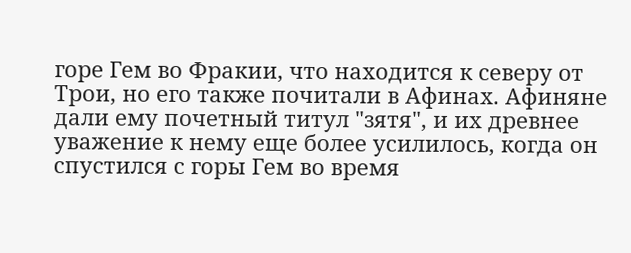горе Гем во Фракии, что находится к северу от Трои, но его также почитали в Афинах. Афиняне дали ему почетный титул "зятя", и их древнее уважение к нему еще более усилилось, когда он спустился с горы Гем во время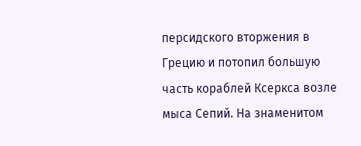персидского вторжения в Грецию и потопил большую часть кораблей Ксеркса возле мыса Сепий. На знаменитом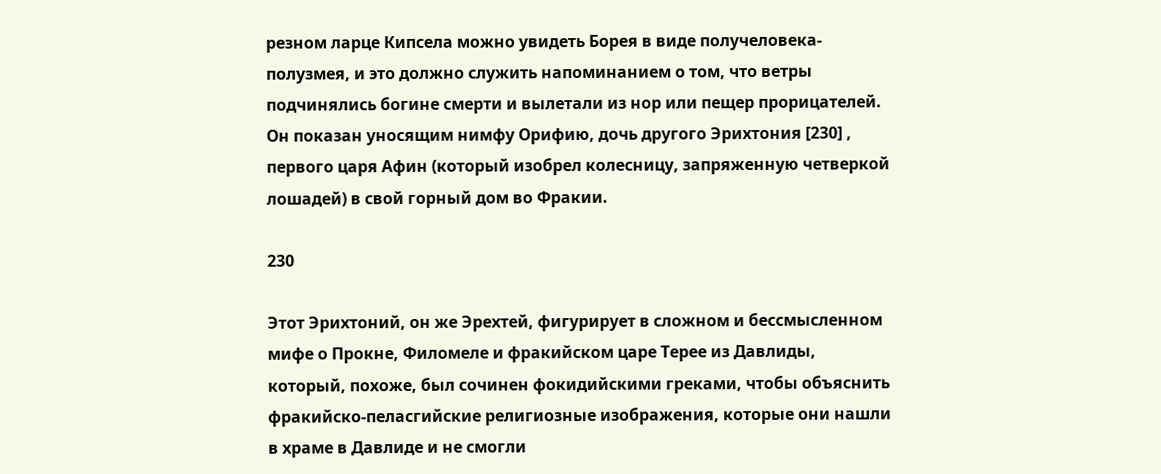резном ларце Кипсела можно увидеть Борея в виде получеловека-полузмея, и это должно служить напоминанием о том, что ветры подчинялись богине смерти и вылетали из нор или пещер прорицателей. Он показан уносящим нимфу Орифию, дочь другого Эрихтония [230] , первого царя Афин (который изобрел колесницу, запряженную четверкой лошадей) в свой горный дом во Фракии.

230

Этот Эрихтоний, он же Эрехтей, фигурирует в сложном и бессмысленном мифе о Прокне, Филомеле и фракийском царе Терее из Давлиды, который, похоже, был сочинен фокидийскими греками, чтобы объяснить фракийско-пеласгийские религиозные изображения, которые они нашли в храме в Давлиде и не смогли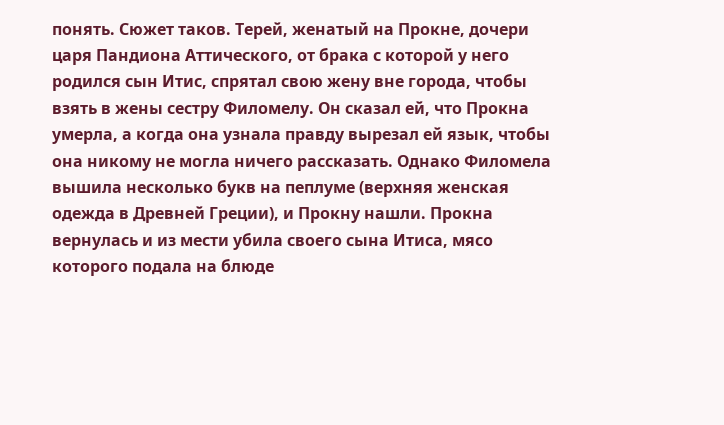понять. Сюжет таков. Терей, женатый на Прокне, дочери царя Пандиона Аттического, от брака с которой у него родился сын Итис, спрятал свою жену вне города, чтобы взять в жены сестру Филомелу. Он сказал ей, что Прокна умерла, а когда она узнала правду вырезал ей язык, чтобы она никому не могла ничего рассказать. Однако Филомела вышила несколько букв на пеплуме (верхняя женская одежда в Древней Греции), и Прокну нашли. Прокна вернулась и из мести убила своего сына Итиса, мясо которого подала на блюде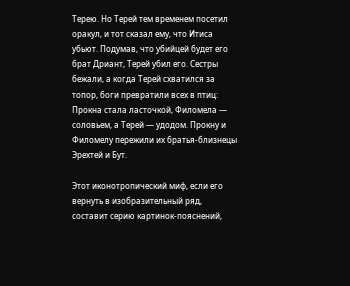Терею. Но Терей тем временем посетил оракул, и тот сказал ему, что Итиса убьют. Подумав, что убийцей будет его брат Дриант, Терей убил его. Сестры бежали, а когда Терей схватился за топор, боги превратили всех в птиц: Прокна стала ласточкой, Филомела — соловьем, а Терей — удодом. Прокну и Филомелу пережили их братья-близнецы Эрехтей и Бут.

Этот иконотропический миф, если его вернуть в изобразительный ряд, составит серию картинок-пояснений,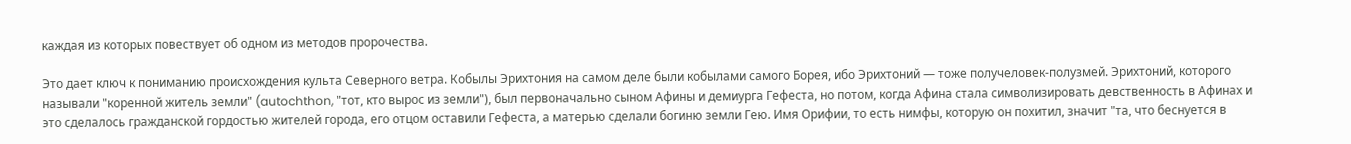каждая из которых повествует об одном из методов пророчества.

Это дает ключ к пониманию происхождения культа Северного ветра. Кобылы Эрихтония на самом деле были кобылами самого Борея, ибо Эрихтоний — тоже получеловек-полузмей. Эрихтоний, которого называли "коренной житель земли" (autochthon, "тот, кто вырос из земли"), был первоначально сыном Афины и демиурга Гефеста, но потом, когда Афина стала символизировать девственность в Афинах и это сделалось гражданской гордостью жителей города, его отцом оставили Гефеста, а матерью сделали богиню земли Гею. Имя Орифии, то есть нимфы, которую он похитил, значит "та, что беснуется в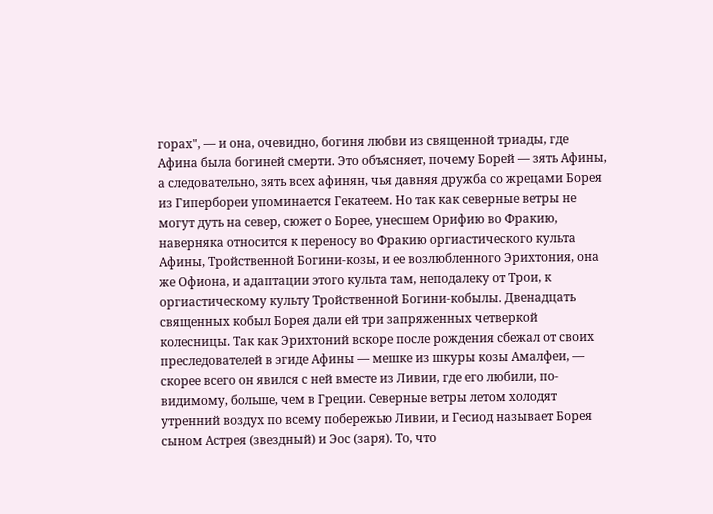горах", — и она, очевидно, богиня любви из священной триады, где Афина была богиней смерти. Это объясняет, почему Борей — зять Афины, а следовательно, зять всех афинян, чья давняя дружба со жрецами Борея из Гипербореи упоминается Гекатеем. Но так как северные ветры не могут дуть на север, сюжет о Борее, унесшем Орифию во Фракию, наверняка относится к переносу во Фракию оргиастического культа Афины, Тройственной Богини-козы, и ее возлюбленного Эрихтония, она же Офиона, и адаптации этого культа там, неподалеку от Трои, к оргиастическому культу Тройственной Богини-кобылы. Двенадцать священных кобыл Борея дали ей три запряженных четверкой колесницы. Так как Эрихтоний вскоре после рождения сбежал от своих преследователей в эгиде Афины — мешке из шкуры козы Амалфеи, — скорее всего он явился с ней вместе из Ливии, где его любили, по-видимому, больше, чем в Греции. Северные ветры летом холодят утренний воздух по всему побережью Ливии, и Гесиод называет Борея сыном Астрея (звездный) и Эос (заря). То, что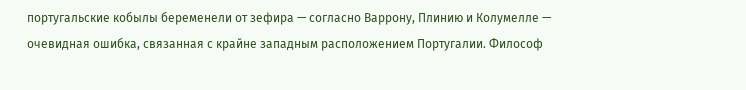португальские кобылы беременели от зефира — согласно Варрону, Плинию и Колумелле — очевидная ошибка, связанная с крайне западным paсположением Португалии. Философ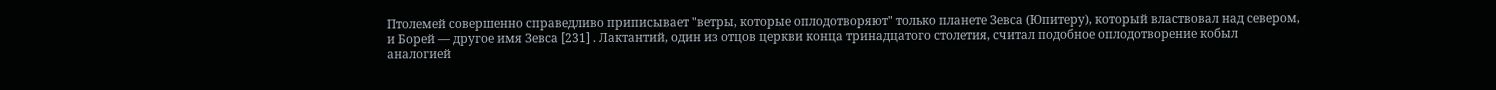Птолемей совершенно справедливо приписывает "ветры, которые оплодотворяют" только планете Зевса (Юпитеру), который властвовал над севером, и Борей — другое имя Зевса [231] . Лактантий, один из отцов церкви конца тринадцатого столетия, считал подобное оплодотворение кобыл аналогией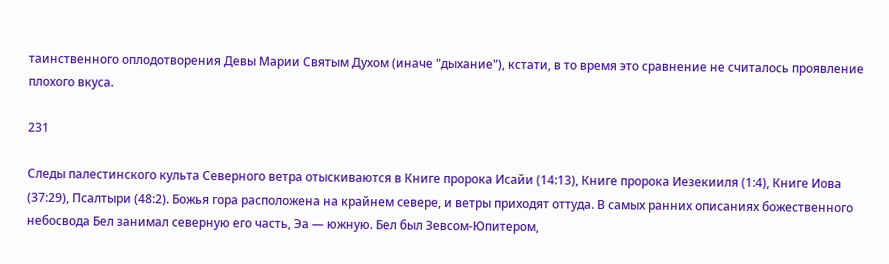таинственного оплодотворения Девы Марии Святым Духом (иначе "дыхание"), кстати, в то время это сравнение не считалось проявление плохого вкуса.

231

Следы палестинского культа Северного ветра отыскиваются в Книге пророка Исайи (14:13), Книге пророка Иезекииля (1:4), Книге Иова (37:29), Псалтыри (48:2). Божья гора расположена на крайнем севере, и ветры приходят оттуда. В самых ранних описаниях божественного небосвода Бел занимал северную его часть, Эа — южную. Бел был Зевсом-Юпитером,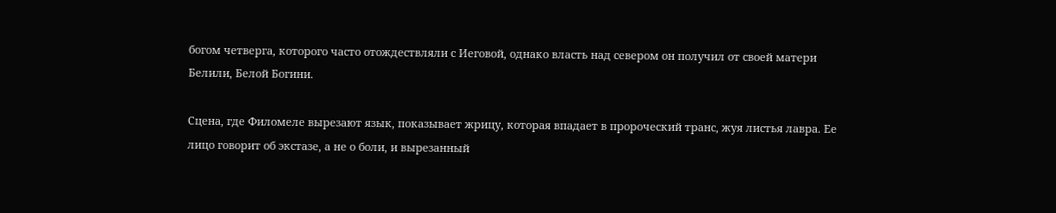богом четверга, которого часто отождествляли с Иеговой, однако власть над севером он получил от своей матери Белили, Белой Богини.

Сцена, где Филомеле вырезают язык, показывает жрицу, которая впадает в пророческий транс, жуя листья лавра. Ее лицо говорит об экстазе, а не о боли, и вырезанный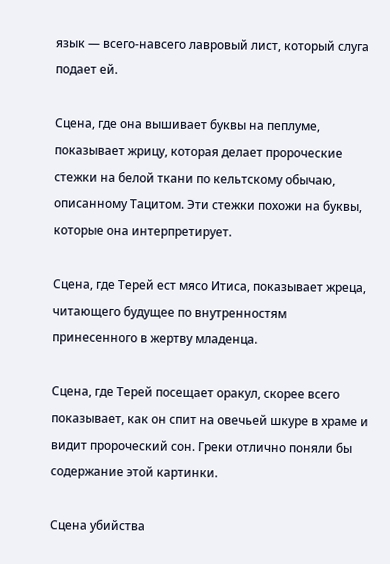язык — всего-навсего лавровый лист, который слуга подает ей.

Сцена, где она вышивает буквы на пеплуме, показывает жрицу, которая делает пророческие стежки на белой ткани по кельтскому обычаю, описанному Тацитом. Эти стежки похожи на буквы, которые она интерпретирует.

Сцена, где Терей ест мясо Итиса, показывает жреца, читающего будущее по внутренностям принесенного в жертву младенца.

Сцена, где Терей посещает оракул, скорее всего показывает, как он спит на овечьей шкуре в храме и видит пророческий сон. Греки отлично поняли бы содержание этой картинки.

Сцена убийства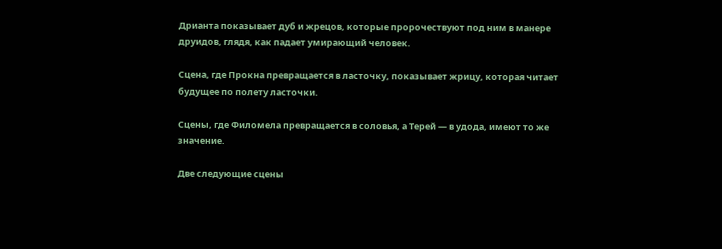Дрианта показывает дуб и жрецов, которые пророчествуют под ним в манере друидов, глядя, как падает умирающий человек.

Сцена, где Прокна превращается в ласточку, показывает жрицу, которая читает будущее по полету ласточки.

Сцены, где Филомела превращается в соловья, а Терей — в удода, имеют то же значение.

Две следующие сцены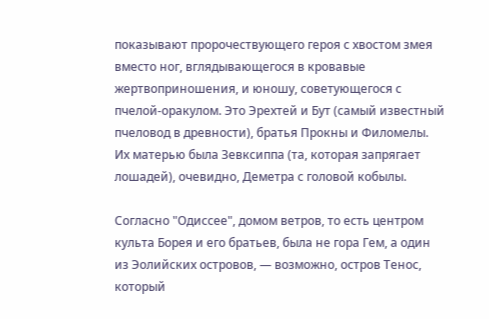показывают пророчествующего героя с хвостом змея вместо ног, вглядывающегося в кровавые жертвоприношения, и юношу, советующегося с пчелой-оракулом. Это Эрехтей и Бут (самый известный пчеловод в древности), братья Прокны и Филомелы. Их матерью была Зевксиппа (та, которая запрягает лошадей), очевидно, Деметра с головой кобылы.

Согласно "Одиссее", домом ветров, то есть центром культа Борея и его братьев, была не гора Гем, а один из Эолийских островов, — возможно, остров Тенос, который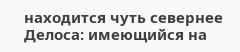находится чуть севернее Делоса: имеющийся на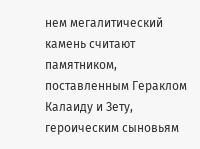нем мегалитический камень считают памятником, поставленным Гераклом Калаиду и Зету, героическим сыновьям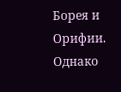Борея и Орифии. Однако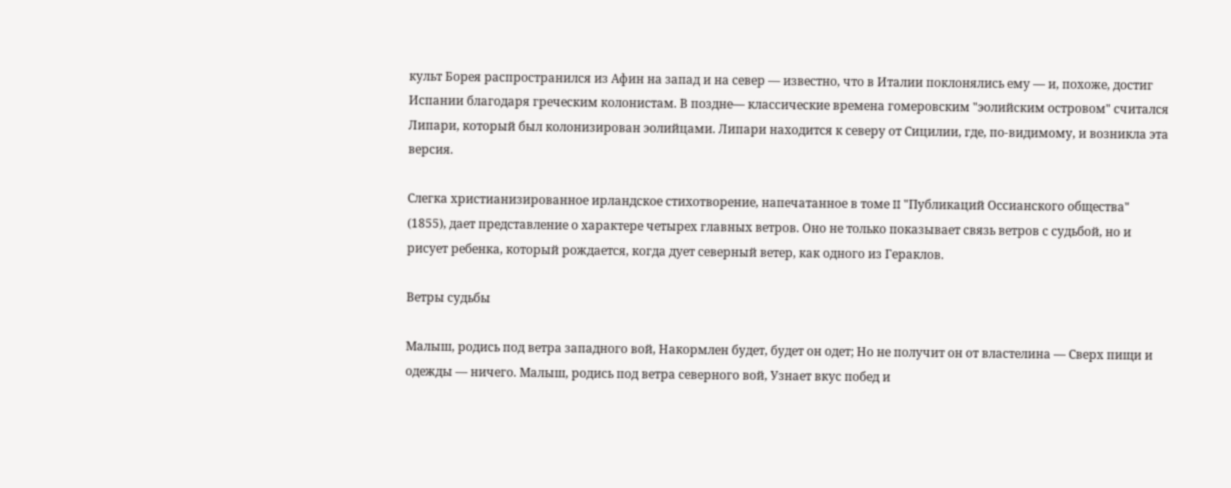культ Борея распространился из Афин на запад и на север — известно, что в Италии поклонялись ему — и, похоже, достиг Испании благодаря греческим колонистам. В поздне— классические времена гомеровским "эолийским островом" считался Липари, который был колонизирован эолийцами. Липари находится к северу от Сицилии, где, по-видимому, и возникла эта версия.

Слегка христианизированное ирландское стихотворение, напечатанное в томе II "Публикаций Оссианского общества" (1855), дает представление о характере четырех главных ветров. Оно не только показывает связь ветров с судьбой, но и рисует ребенка, который рождается, когда дует северный ветер, как одного из Гераклов.

Ветры судьбы

Малыш, родись под ветра западного вой, Накормлен будет, будет он одет; Но не получит он от властелина — Сверх пищи и одежды — ничего. Малыш, родись под ветра северного вой, Узнает вкус побед и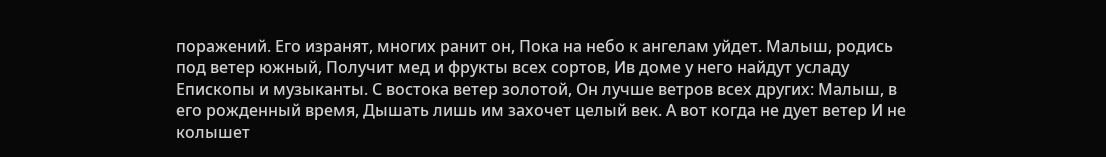поражений. Его изранят, многих ранит он, Пока на небо к ангелам уйдет. Малыш, родись под ветер южный, Получит мед и фрукты всех сортов, Ив доме у него найдут усладу Епископы и музыканты. С востока ветер золотой, Он лучше ветров всех других: Малыш, в его рожденный время, Дышать лишь им захочет целый век. А вот когда не дует ветер И не колышет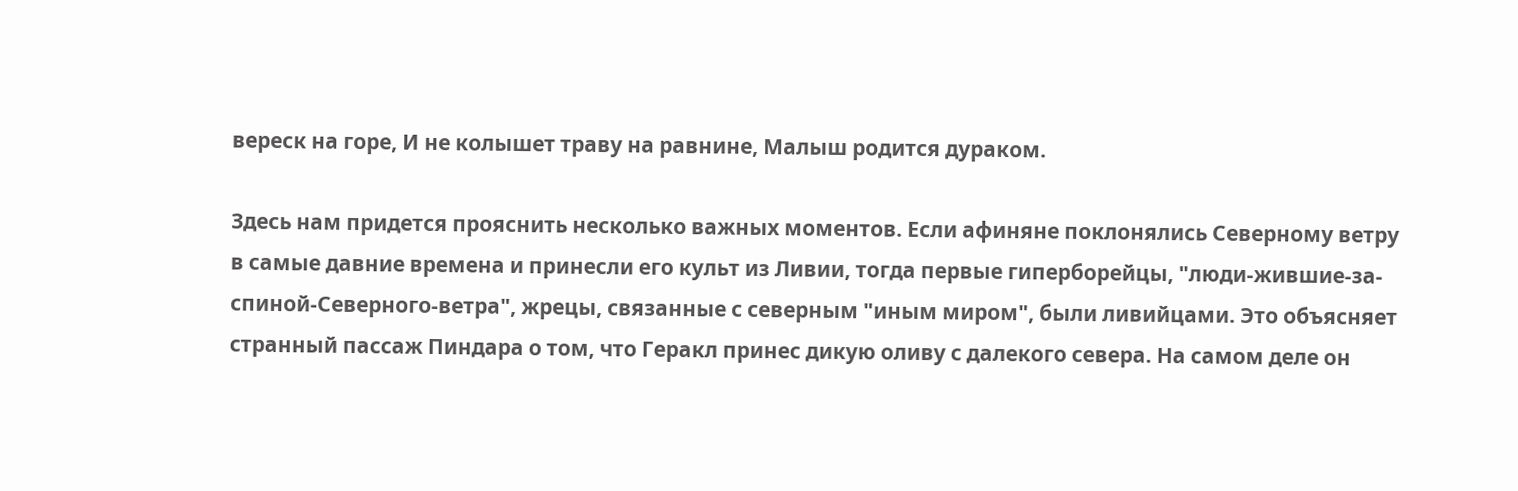вереск на горе, И не колышет траву на равнине, Малыш родится дураком.

Здесь нам придется прояснить несколько важных моментов. Если афиняне поклонялись Северному ветру в самые давние времена и принесли его культ из Ливии, тогда первые гиперборейцы, "люди-жившие-за-спиной-Северного-ветра", жрецы, связанные с северным "иным миром", были ливийцами. Это объясняет странный пассаж Пиндара о том, что Геракл принес дикую оливу с далекого севера. На самом деле он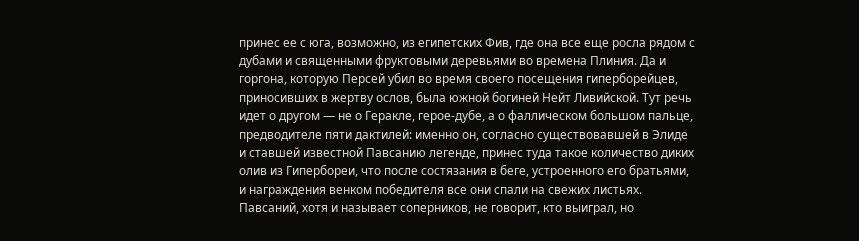принес ее с юга, возможно, из египетских Фив, где она все еще росла рядом с дубами и священными фруктовыми деревьями во времена Плиния. Да и горгона, которую Персей убил во время своего посещения гиперборейцев, приносивших в жертву ослов, была южной богиней Нейт Ливийской. Тут речь идет о другом — не о Геракле, герое-дубе, а о фаллическом большом пальце, предводителе пяти дактилей: именно он, согласно существовавшей в Элиде и ставшей известной Павсанию легенде, принес туда такое количество диких олив из Гипербореи, что после состязания в беге, устроенного его братьями, и награждения венком победителя все они спали на свежих листьях. Павсаний, хотя и называет соперников, не говорит, кто выиграл, но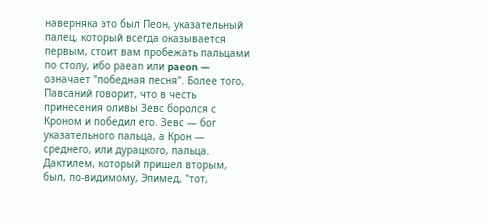наверняка это был Пеон, указательный палец, который всегда оказывается первым, стоит вам пробежать пальцами по столу, ибо раеаn или paeon — означает "победная песня". Более того, Павсаний говорит, что в честь принесения оливы Зевс боролся с Кроном и победил его. Зевс — бог указательного пальца, а Крон — среднего, или дурацкого, пальца. Дактилем, который пришел вторым, был, по-видимому, Эпимед, "тот,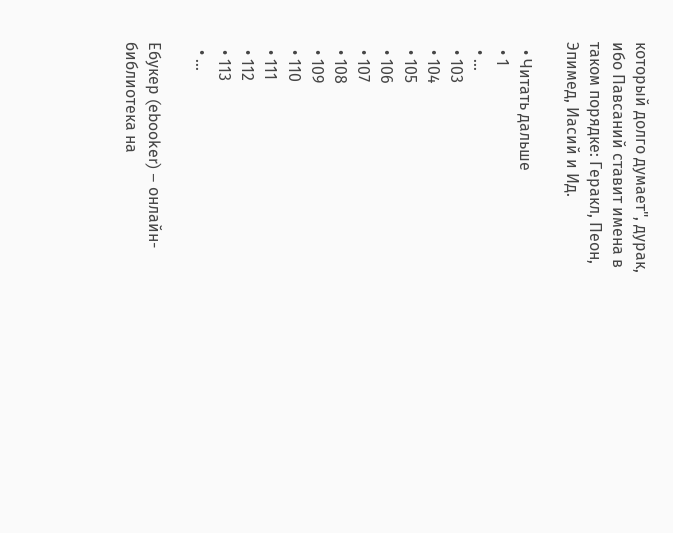который долго думает", дурак, ибо Павсаний ставит имена в таком порядке: Геракл, Пеон, Эпимед, Иасий и Ид.

  • Читать дальше
  • 1
  • ...
  • 103
  • 104
  • 105
  • 106
  • 107
  • 108
  • 109
  • 110
  • 111
  • 112
  • 113
  • ...

Ебукер (ebooker) – онлайн-библиотека на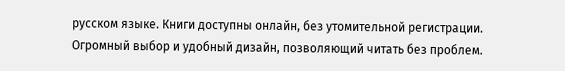русском языке. Книги доступны онлайн, без утомительной регистрации. Огромный выбор и удобный дизайн, позволяющий читать без проблем.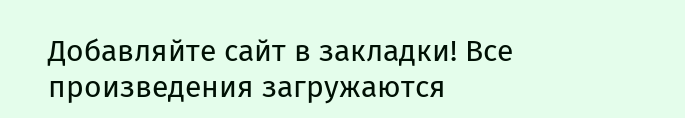Добавляйте сайт в закладки! Все произведения загружаются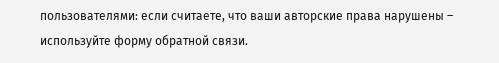пользователями: если считаете, что ваши авторские права нарушены – используйте форму обратной связи.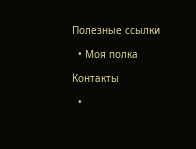Полезные ссылки

  • Моя полка

Контакты

  •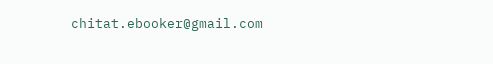chitat.ebooker@gmail.com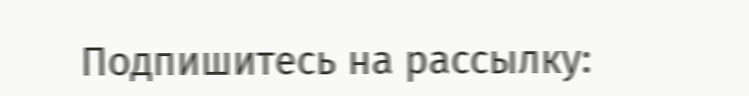Подпишитесь на рассылку: